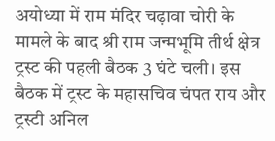अयोध्या में राम मंदिर चढ़ावा चोरी के मामले के बाद श्री राम जन्मभूमि तीर्थ क्षेत्र ट्रस्ट की पहली बैठक 3 घंटे चली। इस बैठक में ट्रस्ट के महासचिव चंपत राय और ट्रस्टी अनिल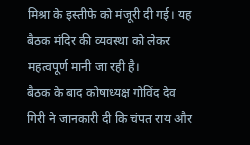मिश्रा के इस्तीफे को मंजूरी दी गई। यह बैठक मंदिर की व्यवस्था को लेकर महत्वपूर्ण मानी जा रही है।
बैठक के बाद कोषाध्यक्ष गोविंद देव गिरी ने जानकारी दी कि चंपत राय और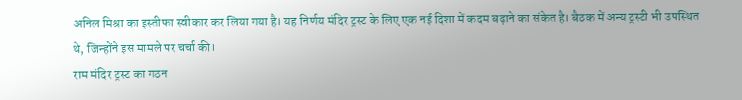अनिल मिश्रा का इस्तीफा स्वीकार कर लिया गया है। यह निर्णय मंदिर ट्रस्ट के लिए एक नई दिशा में कदम बढ़ाने का संकेत है। बैठक में अन्य ट्रस्टी भी उपस्थित थे, जिन्होंने इस मामले पर चर्चा की।
राम मंदिर ट्रस्ट का गठन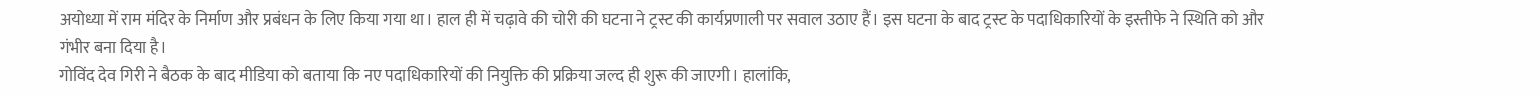अयोध्या में राम मंदिर के निर्माण और प्रबंधन के लिए किया गया था। हाल ही में चढ़ावे की चोरी की घटना ने ट्रस्ट की कार्यप्रणाली पर सवाल उठाए हैं। इस घटना के बाद ट्रस्ट के पदाधिकारियों के इस्तीफे ने स्थिति को और गंभीर बना दिया है।
गोविंद देव गिरी ने बैठक के बाद मीडिया को बताया कि नए पदाधिकारियों की नियुक्ति की प्रक्रिया जल्द ही शुरू की जाएगी। हालांकि,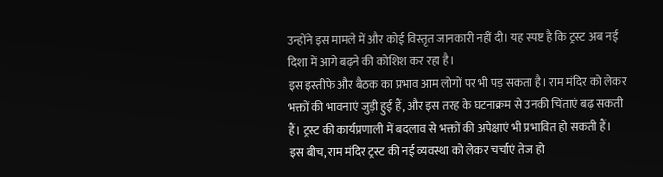उन्होंने इस मामले में और कोई विस्तृत जानकारी नहीं दी। यह स्पष्ट है कि ट्रस्ट अब नई दिशा में आगे बढ़ने की कोशिश कर रहा है।
इस इस्तीफे और बैठक का प्रभाव आम लोगों पर भी पड़ सकता है। राम मंदिर को लेकर भक्तों की भावनाएं जुड़ी हुई हैं, और इस तरह के घटनाक्रम से उनकी चिंताएं बढ़ सकती हैं। ट्रस्ट की कार्यप्रणाली में बदलाव से भक्तों की अपेक्षाएं भी प्रभावित हो सकती हैं।
इस बीच, राम मंदिर ट्रस्ट की नई व्यवस्था को लेकर चर्चाएं तेज हो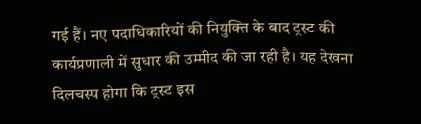गई हैं। नए पदाधिकारियों की नियुक्ति के बाद ट्रस्ट की कार्यप्रणाली में सुधार की उम्मीद की जा रही है। यह देखना दिलचस्प होगा कि ट्रस्ट इस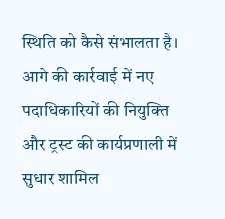स्थिति को कैसे संभालता है।
आगे की कार्रवाई में नए पदाधिकारियों की नियुक्ति और ट्रस्ट की कार्यप्रणाली में सुधार शामिल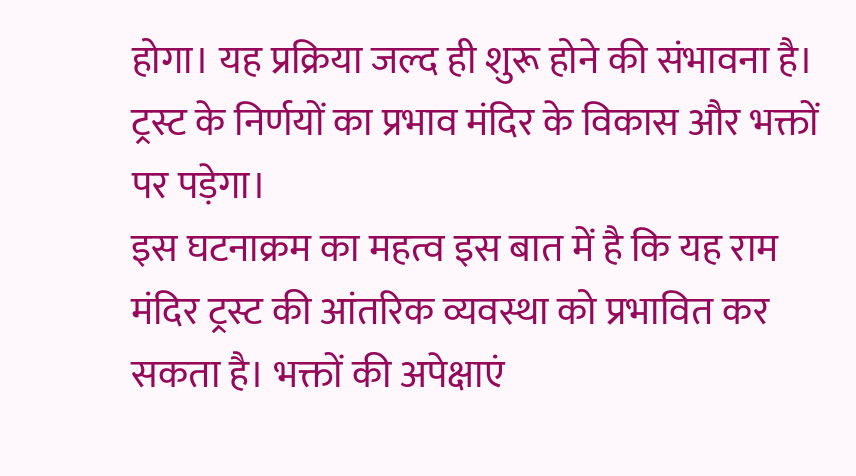होगा। यह प्रक्रिया जल्द ही शुरू होने की संभावना है। ट्रस्ट के निर्णयों का प्रभाव मंदिर के विकास और भक्तों पर पड़ेगा।
इस घटनाक्रम का महत्व इस बात में है कि यह राम मंदिर ट्रस्ट की आंतरिक व्यवस्था को प्रभावित कर सकता है। भक्तों की अपेक्षाएं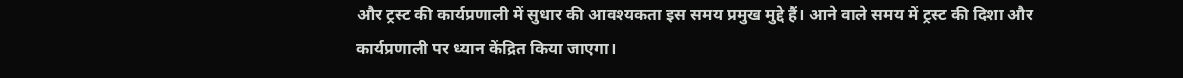और ट्रस्ट की कार्यप्रणाली में सुधार की आवश्यकता इस समय प्रमुख मुद्दे हैं। आने वाले समय में ट्रस्ट की दिशा और कार्यप्रणाली पर ध्यान केंद्रित किया जाएगा।